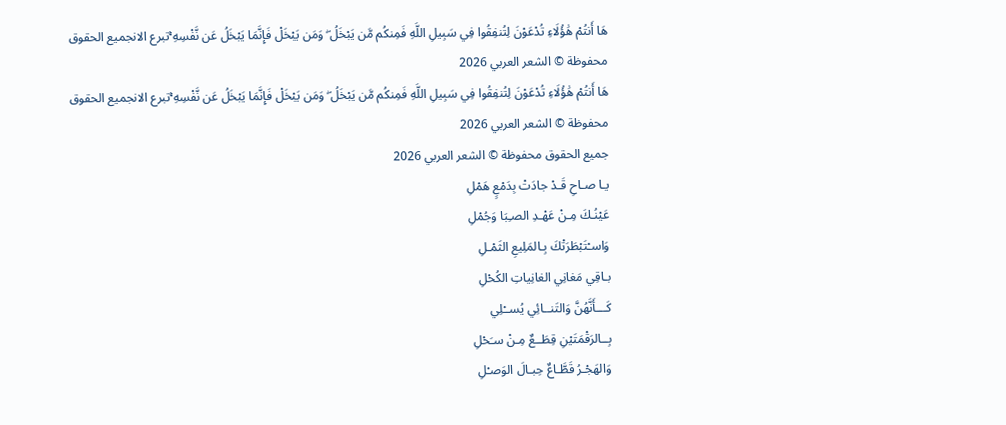هَا أَنتُمْ هَٰؤُلَاءِ تُدْعَوْنَ لِتُنفِقُوا فِي سَبِيلِ اللَّهِ فَمِنكُم مَّن يَبْخَلُ ۖ وَمَن يَبْخَلْ فَإِنَّمَا يَبْخَلُ عَن نَّفْسِهِ ۚتبرع الانجميع الحقوق محفوظة © الشعر العربي 2026
هَا أَنتُمْ هَٰؤُلَاءِ تُدْعَوْنَ لِتُنفِقُوا فِي سَبِيلِ اللَّهِ فَمِنكُم مَّن يَبْخَلُ ۖ وَمَن يَبْخَلْ فَإِنَّمَا يَبْخَلُ عَن نَّفْسِهِ ۚتبرع الانجميع الحقوق محفوظة © الشعر العربي 2026
جميع الحقوق محفوظة © الشعر العربي 2026
يـا صـاحِ قَـدْ جادَتْ بِدَمْعٍ هَمْلِ
عَيْنُـكَ مِـنْ عَهْـدِ الصـِبَا وَجُمْلِ
وَاسـْتَبْطَرَتْكَ بِـالمَلِيعِ الثَمْـلِ
بـاقِي مَغانِي الغانِياتِ الكُحْلِ
كَـــأَنَّهُنَّ وَالتَنــائِي يُســْلِي
بِــالرَقْمَتَيْنِ قِطَــعٌ مِـنْ سـَحْلِ
وَالهَجْـرُ قَطَّـاعٌ حِبـالَ الوَصـْلِ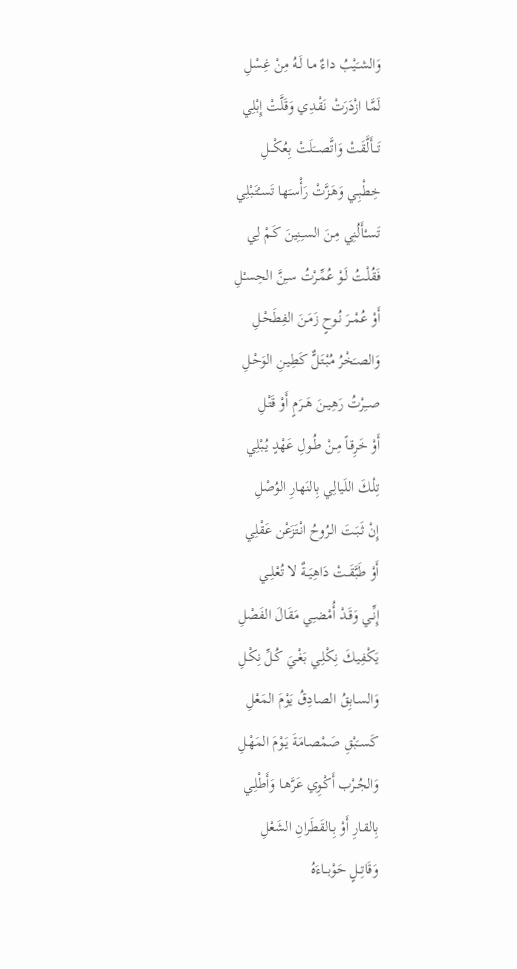وَالشـَيْبُ داءٌ مـا لَـهُ مِنْ غِسْلِ
لَمَّـا ازْدَرَتْ نَقْـدِي وَقَلَّتْ إِبْلِي
تَـــأَلَّقَتْ وَاتَّصـــَلَتْ بِعُكْـــلِ
خِطْبِـي وَهَـزَّتْ رَأْسـَها تَسـْتَبْلِي
تَسـْأَلُنِي مِـنَ السـِنِينَ كَـمْ لِي
فَقُلْـتُ لَـوْ عُمِّـرْتُ سـِنَّ الحِسـْلِ
أَوْ عُمْــرَ نُـوحٍ زَمَـنَ الفِطَحْـلِ
وَالصـَخْرُ مُبْتَـلٌّ كَطِيـنِ الوَحْـلِ
صــِرْتُ رَهِيــنَ هَــرَمٍ أَوْ قَتْـلِ
أَوْ خَرِقـاً مِـنْ طُـولِ عَهْدٍ يُبْلِي
تِلْـكَ اللَيالِي بِالنَهارِ الوُصْلِ
إِنْ ثَبَـتَ الـرُوحُ انْتَزَعْن عَقْلِي
أَوْ طَبَّقَــتْ دَاهِيَــةٌ لا تُعْلِــي
إِنِّـي وَقَـدْ أُمْضـِي مَقَالَ الفَصْلِ
يَكْفِيـكَ نِكْلِـي بَغْـيَ كُـلِّ نِكْـلِ
وَالسـابِقُ الصـادِقُ يَوْمَ المَعْلِ
كَســَبْقِ صَمْصـامَةَ يَـوْمَ المَهْـلِ
وَالجُـرْب أَكْـوِي عَرَّهـا وَأَطْلِـي
بِالقـارِ أَوْ بِـالقَطَرانِ الشَعْلِ
وَقَاتِــلٍ حَوْبــاءَهُ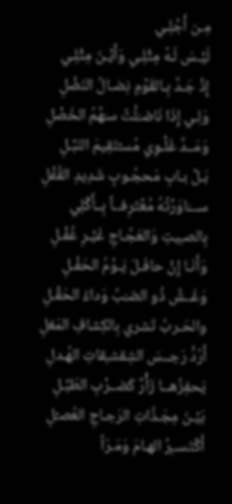مِـن أَجْلِـي
لَيْـسَ لَـهُ مِثْلِـي وَأَيْـنَ مِثْلِـي
إِذْ جَـدَّ بِـالقَوْمِ نِضـالُ النَضْلِ
وَلِـي إِذَا نَاضـَلْتُ سـَهْمُ الخَصْلِ
وَمَــدَّ غَلْـوِي مُسـْتَقِيمَ النَبْـلِ
بَـلْ بـابِ مَحجُـوبٍ شَدِيدِ القُفْلِ
ســـَاوَرْتُهُ مُعْتَرِفــاً بِــأَكْلِي
بِالصـِيتِ وَالعَجَّـاجِ غَيْـرِ غُفْـلِ
وَأَنَـا إِنْ حافَـلَ يَـوْمُ الحَفْـلِ
وَغَــشَّ ذُو الضـَبِّ وَداءُ الحَقْـلِ
والحَـربُ تَشري بِالكِشافِ المَغلِ
أَرُدُّ رَجــسَ الشِقشـِقاتِ الهُـدلِ
يَحفِزُهــا زَأْرٌ كَضــرْبِ الطَبْـلِ
بَيْـنَ مِجَـذَّاتِ الرَجـاجِ العُصـْلِ
أَكْتَســِرُ الهـامَ وَمَـرّاً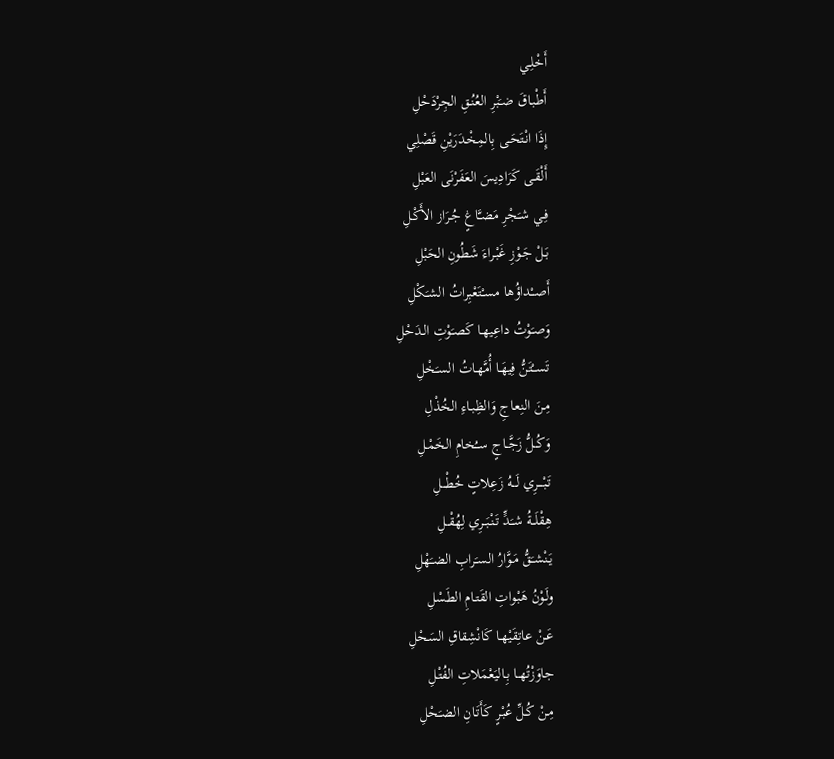أَخْلِـي
أَطْبـاقَ ضـَبْرِ العُنُـقِ الجِرْدَحْلِ
إِذَا انْتَحَـى بِالمِخْـدَرَيْنِ قَصْلِي
أَلْقَـى كَرَادِيسَ العَفَرْنَى العَبْلِ
فِـي شـَجْرِ مَضـَّاغٍ جُـرَاز الأَكْـلِ
بَـلْ جَـوْزِ غَبْـراءَ شَطُونِ الحَبْلِ
أَصــْداؤُها مسـْتَعْبِراتُ الشـَكْلِ
وَصـَوْتُ داعِيهـا كَصـَوْتِ الـدَحْلِ
تَســْتَنُّ فِيهَـا أُمَّهـاتُ السـَخْلِ
مِـنَ النِعـاجِ وَالظِبـاءِ الخُذْلِ
وَكُــلُّ زَجَّــاجٍ ســُخامِ الخَمْـلِ
تَبْــــرِي لَـــهُ زَعِلاتٍ خُطْـــلِ
هِقْلَــةُ شــَدٍّ تَنْبَــرِي لِهُقْــلِ
يَنْشـَقُّ مَـوَّارُ السـَرابِ الضـَهْلِ
ولَـوْنُ هَبْـواتِ القَتـامِ الطَسْلِ
عَـنْ عاتِقَيْهـا كَانْشِقاقِ السَحْلِ
جاوَزْتُهــا بِـاليَعْمَلاتِ الفُتْـلِ
مِـنْ كُـلِّ عُبْـرٍ كَأَتَـانِ الضـَحْلِ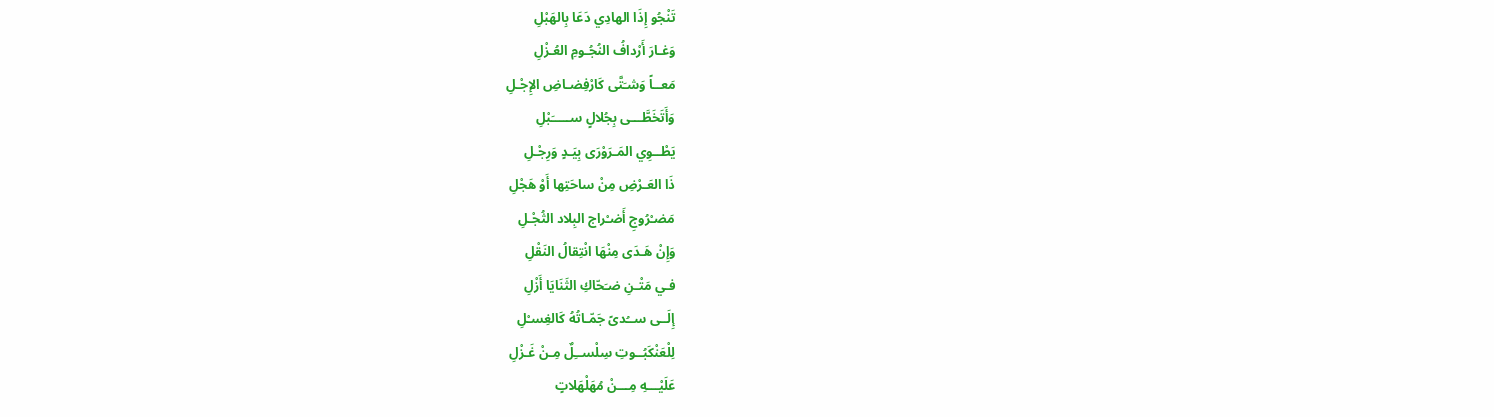تَنْجُو إِذَا الهادِي دَعَا بِالهَبْلِ
وَغـارَ أَرْدافُ النُجُـومِ العُـزْلِ
مَعــاً وَشـَتَّى كَارْفِضـاضِ الإِجْـلِ
وَأَتَخَطَّـــى بِجُلالٍ ســـــَبْلِ
يَطْــوِي المَـرَوْرَى بِيَـدٍ وَرِجْـلِ
ذَا العَـرْضِ مِنْ ساحَتِها أَوْ هَجْلِ
مَضـْرُوجِ أَضـْراج البِلاد الثُجْـلِ
وَإِنْ هَـدَى مِنْهَا انْتِقالُ النَقْلِ
فـي مَتْـنِ ضـَحّاكِ الثَنَايَا أَزْلِ
إِلَــى ســُدىً جَمّـاتُهُ كَالغِسـْلِ
لِلْعَنْكَبُــوتِ سِلْســِلٌ مِـنْ غَـزْلِ
عَلَيْـــهِ مِـــنْ مُهَلْهَلاتٍ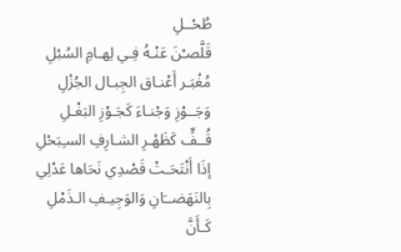طُحْــلِ
قَلَّصـْنَ عَنْـهُ فِـي لِهـامِ السُبْلِ
مُغْبَـر أَعْنـاق الجِبـال الجُزْلِ
وَجَــوْزِ وَجْنـاءَ كَجَـوْزِ البَغْـلِ
قُــفٍّ كَظَهْـرِ الشـارِفِ السـِبَحْلِ
إذَا أَنْتَحَـتْ قَصْدِي نَحَاها عَدْلِي
بِالنَهَضــَانِ وَالوَجِيـفِ الـذَمْلِ
كَـأَنَّ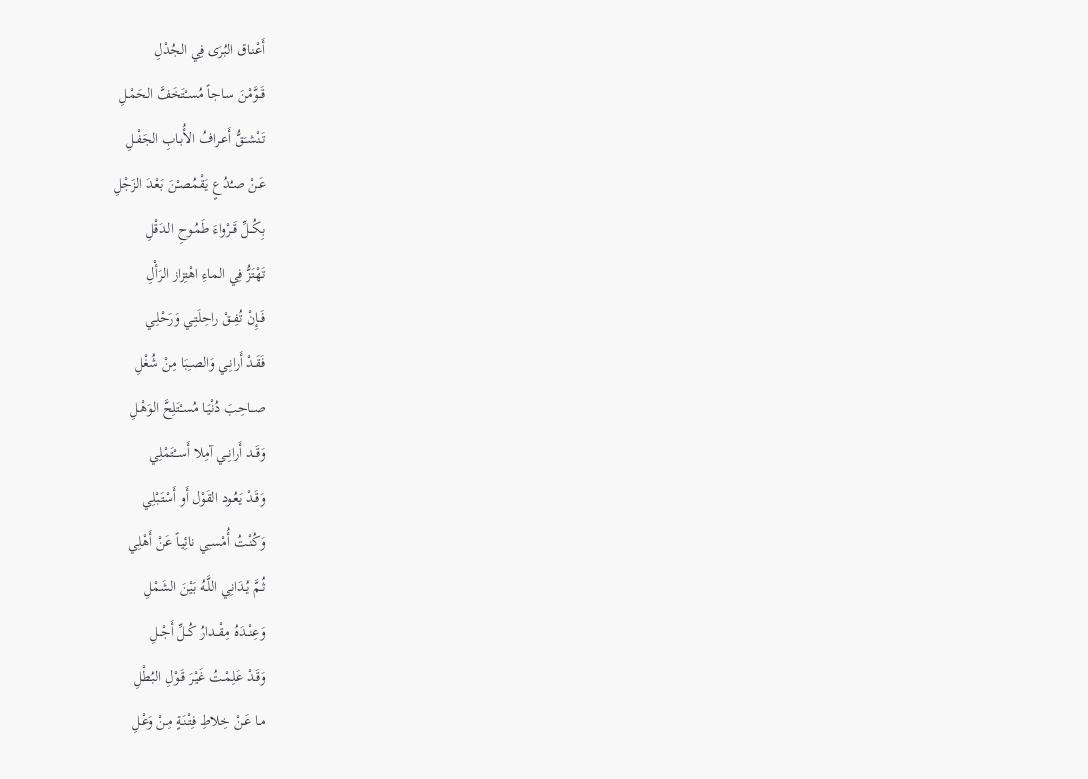أَعْنـاق البُرَى فِي الجُدْلِ
قَــوَّمْنَ سـاجاً مُسـْتَخَفَّ الحَمْـلِ
تَنْشـَقُّ أَعـرافُ الأُبـابِ الجَفْـلِ
عَـنْ صـُدُعٍ يَقْمُصـْنَ بَعْـدَ الزَجْلِ
بِكُــلِّ قَــرْواءَ طَمُـوحِ الـدَقْلِ
تَهْتَزُّ فِي الماءِ اهْتِزاز الرَأْلِ
فَــإِنْ تُفِــقْ راحِلَتِـي وَرَحْلِـي
فَقَـدْ أَرانِـي وَالصـِبَا مِنْ شُغْلِ
صــاحِبَ دُنْيَـا مُسـْتَلِحَّ الوَهْـلِ
وَقَــد أَرانِــي آمِلا أَســْتَمْلِي
وَقَـدْ يَعُـود القَوْل أَو أَسْتَبْلِي
وَكُنْـتُ أُمْسـِي نائِيـاً عَنْ أَهْلِي
ثُـمَّ يُـدَانِي اللَّـهُ بَيْنَ الشَمْلِ
وَعِنْــدَهُ مِقْــدارُ كُــلِّ أَجْــلِ
وَقَـدْ عَلِمْـتُ غَيْـرَ قَـوْلِ البُطْلِ
مـا عَـنْ خِلاطِ فِتْنَـةٍ مِـنْ وَعْـلِ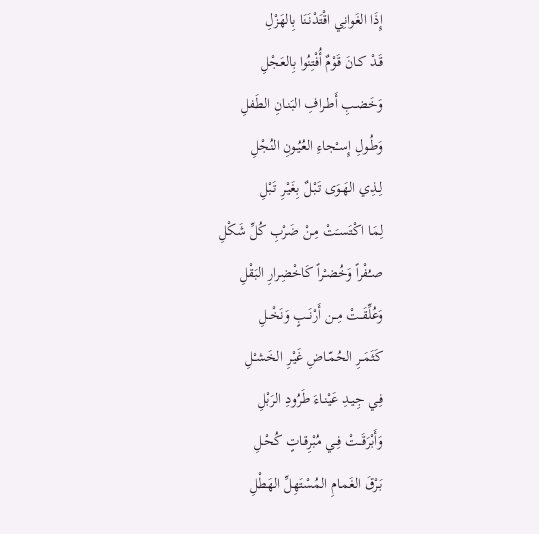إِذَا الغَوانِي اقْتَدْنَنَا بِالهَزْلِ
قَـدْ كـانَ قَوْمٌ أُفْتِنُوا بِالعَجْلِ
وَخَضـبِ أَطـرافِ البَنـانِ الطَفلِ
وَطُـولِ إِسـْجاءِ العُيُـونِ النُجْلِ
لِـذِي الهَـوَى تَبْـلٌ بِغَيْـرِ تَبْلِ
لِمَـا اكْتَسـَتْ مِـنْ ضَرْبِ كُلِّ شَكْلِ
صـُفْراً وَخُضـْراً كَاخْضِرارِ البَقْلِ
وَعُلِّقَــتْ مِــن أَرْنَــبٍ وَنَخْــلِ
كَثَمَــرِ الحُمّـاضِ غَيْـرِ الخَشـْلِ
فِـي جِيـدِ عَيْنـاءَ طَرُودِ الرَبْلِ
وَأَبْرَقَــتْ فِــي مُبْرِقـاتٍ كُحْـلِ
بَـرْقَ الغَمـامِ المُسْتَهِلِّ الهَطْلِ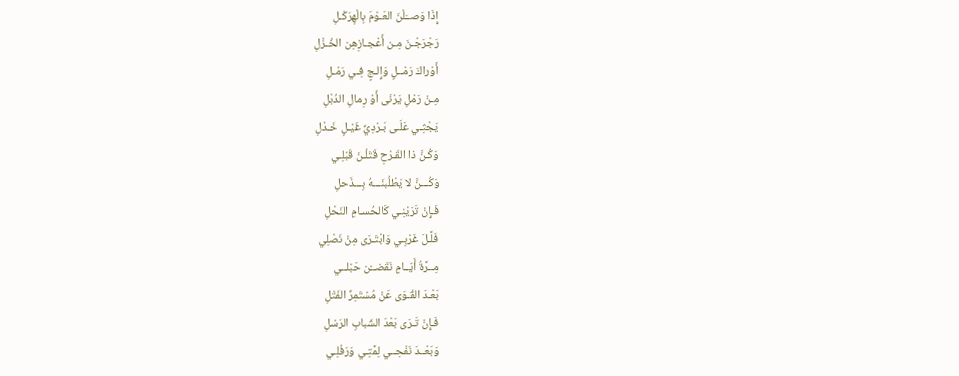إِذَا وَصــَلْنَ العَـوْمَ بِالْهِرَكْـلِ
رَجْرَجْـنَ مِـن أَعْجـازِهِن الخُـزْلِ
أَوْراكَ رَمْــلٍ وَإِلـجٍ فِـي رَمْـلِ
مِـنْ رَمْلِ يَرْنَى أَوْ رِمالِ الدُبْلِ
يَجْثِـي عَلَـى بَـرْدِيِّ غَيْـلٍ خَـدْلِ
وَكُـنَّ ذا القَـرْحِ قَتَلْـنَ قَبْلِـي
وَكُـــنَّ لا يَطْلُبنَـــهُ بِـــذَحلِ
فَـإِنْ تَرَيْنِـي كَالحُسـامِ النَحْلِ
فَلَّـلَ غَرْبِـي وَابْتَـرَى مِنْ نَصْلِي
مِــرَّةُ أَيّــامٍ نَقَضــْن حَبْلــي
بَعْـدَ القُـوَى عَنْ مُسْتَمِرِّ الفَتْلِ
فَـإِنْ تَـرَى بَعْدَ الشَبابِ الرَسْلِ
وَبَعْــدَ نَفْحِــي لِمَّتِـي وَرَفْلِـي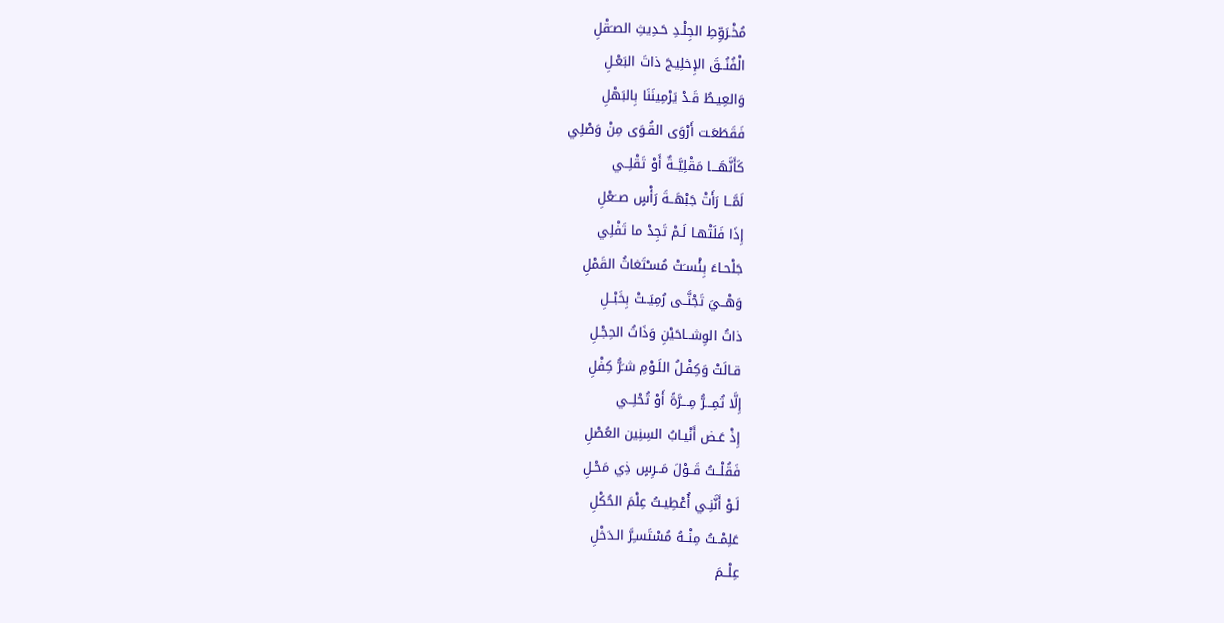مُخْـرَوِّطِ الجِلْـدِ حَـدِيثِ الصـَقْلِ
الْفُنُــقَ الإِخلِيـجَ ذاتَ البَعْـلِ
وَالعِيـطُ قَـدْ يَرْمِينَنَا بِالبَهْلِ
فَقَطَعَـت أَرْوَى القُـوَى مِنْ وَصْلِي
كَأَنَّهَـــا مَقْلِيَّــةٌ أَوْ تَقْلِــي
لَمَّــا رَأَتْ جَبْهَــةَ رَأْسٍ صــَعْلِ
إِذَا فَلَتْهـا لَـمْ تَجِدْ ما تَفْلِي
جَلْحـاءَ بِئْسـَتْ مُسـْتَغاثُ القَمْلِ
وَهْــيَ تَجْنَّــى رُمِيَــتْ بِخَبْــلِ
ذاتُ الوِشــاحَيْنِ وَذَاتُ الحِجْـلِ
قـالَتْ وَكِفْـلُ اللَـوْمِ شـَرُّ كِفْلِ
إِلَّا تُمِـــرُّ مِـــرَّةً أَوْ تُحْلِــي
إِذْ عَـض أَنْيـابُ السِنِين العُصْلِ
فَقُلْــتُ قَــوْلَ مَــرِسٍ ذِي مَحْـلِ
لَـوْ أَنَّنِـي أُعْطِيـتُ عِلْمَ الحُكْلِ
عَلِمْــتُ مِنْــهُ مُسْتَسـِرَّ الـدَخْلِ
عِلْــمَ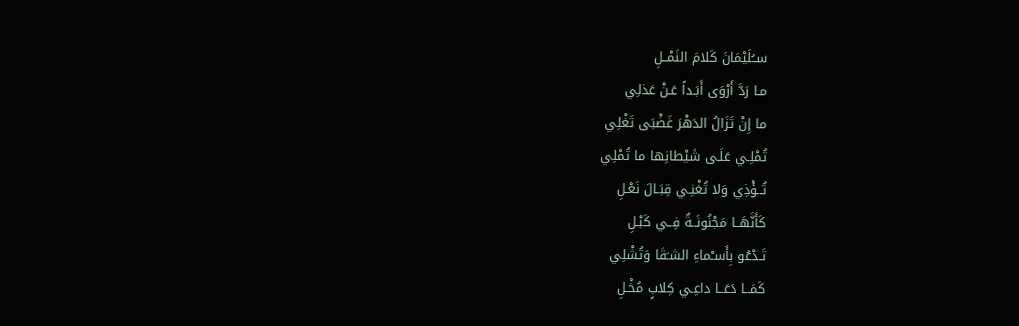ســُلَيْمَانَ كَلامَ النَمْــلِ
مـا رَدَّ أَرْوَى أَبَـداً عَـنْ عَذلِي
ما إِنْ تَزَالُ الدَهْرَ غَضْبَى تَغْلِي
تُمْلِـي عَلَـى شَيْطانِها ما تُمْلِي
تُــؤْذِي وَلا تُغْنِـي قِبَـالَ نَعْـلِ
كَأَنَّهَــا مَجْنُونَــةٌ فِــي كَبْـلِ
تَـدْعُو بِأَسـْماءِ الشـَقَا وَتُشْلِي
كَمَــا دَعَــا داعِـي كِلابٍ مُخْـلِ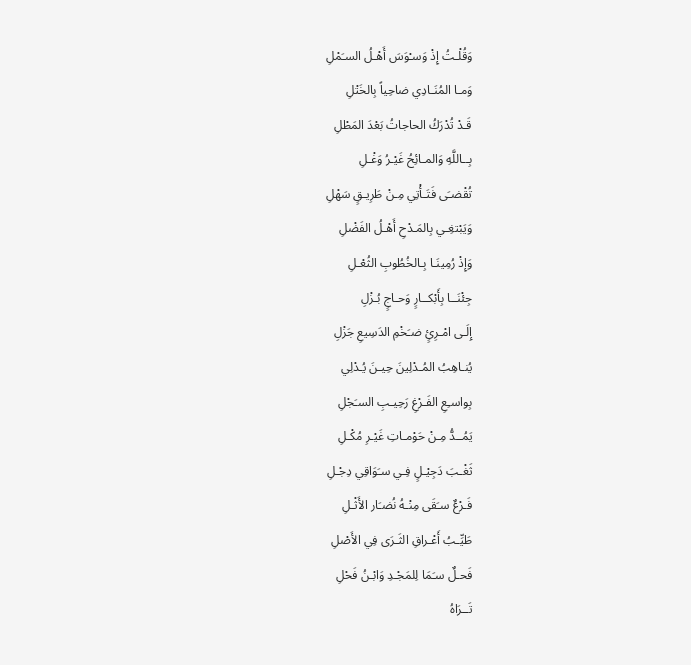وَقُلْـتُ إِذْ وَسـْوَسَ أَهْـلُ السـَمْلِ
وَمـا المُنَـادِي ضاحِياً بِالخَتْلِ
قَـدْ تُدْرَكُ الحاجاتُ بَعْدَ المَطْلِ
بِــاللَّهِ وَالمـائِحُ غَيْـرُ وَغْـلِ
تُقْضـَى فَتَـأْتِي مِـنْ طَرِيـقٍ سَهْلِ
وَيَبْتغِـي بِالمَـدْحِ أَهْـلُ الفَضْلِ
وَإِذْ رُمِينَـا بِـالخُطُوبِ الثُعْـلِ
جِئْنَــا بِأَبْكــارٍ وَحـاجٍ بُـزْلِ
إِلَـى امْـرِئٍ ضـَخْمِ الدَسِيعِ جَزْلِ
يُنـاهِبُ المُـدْلِينَ حِيـنَ يُـدْلِي
بِواسـِعِ الفَـرْغِ رَحِيـبِ السـَجْلِ
يَمُــدُّ مِـنْ حَوْمـاتِ غَيْـرِ مُكْـلِ
ثَغْـبَ دَجِيْـلٍ فِـي سـَوَاقِي دِجْـلِ
فَـرْعٌ سـَقَى مِنْـهُ نُضـَار الأَثْـلِ
طَيِّـبُ أَعْـراقِ الثَـرَى فِي الأَصْلِ
فَحـلٌ سـَمَا لِلمَجْـدِ وَابْـنُ فَحْلِ
تَــرَاهُ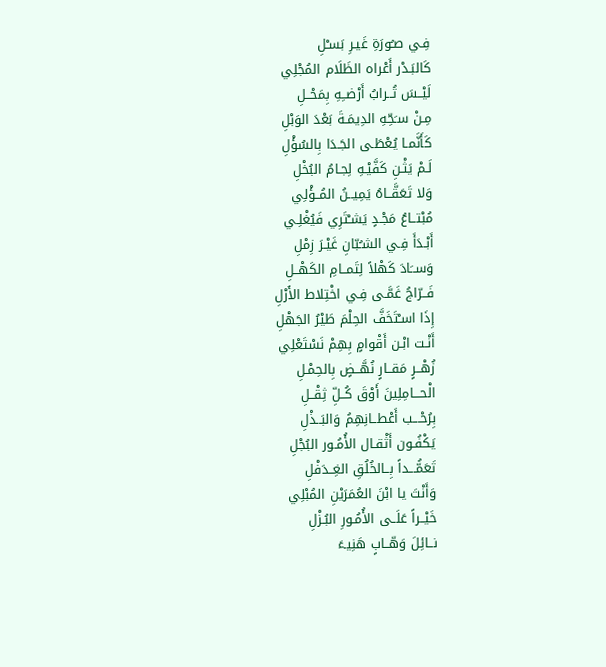فِـي صـُورَةِ غَيـرِ بَسـْلِ
كَالبَـدْر أَعْراه الظَلَام المُجْلِي
لَيْــسَ تُــرابُ أَرْضــِهِ بِمَحْــلِ
مِـنْ سـَحِّهِ الدِيمَـةَ بَعْدَ الوَبْلِ
كَأَنَّمـا يُعْطَـى الجَـدَا بِالسُؤْلِ
لَـمْ يَثْـنِ كَفَّيْـهِ لِجـامُ البُخْلِ
وَلا تَعَقَّــاهُ يَمِيــنُ المُــؤْلِي
مُبْتــاعُ مَجْـدٍ يَشـْتَرِي فَيُغْلِـي
أَبْـدَأَ فِـي الشـُبّانِ غَيْـرَ زِمْلِ
وَســَادَ كَهْلاً لِتَمــامِ الكَهْــلِ
فَــرّاجُ غَمَّـى فِـي اخْتِلاط الأَرْلِ
إِذَا اسـْتَخَفَّ الحِلْمَ طَيْرُ الجَهْلِ
أَنْـت ابْـن أَقْوامٍ بِهِمْ نَسْتَعْلِي
زُهْــرٍ مَقــارٍ نُهَّــضٍ بِالحِمْـلِ
الْحـــامِلِينَ أَوْقَ كُــلِّ ثِقْــلِ
بِرُحْـــب أَعْطــانِهِمُ وَالبَــذْلِ
يَكْفُـون أَثْقـال الأُمُـور البُجْلِ
تَعَمُّـــداً بِــالخُلُقِ الغِــدَفْلِ
وَأَنْتَ يا ابْنَ العُمَرَيْنِ المُبْلِي
خَيْــراً عَلَــى الأُمُـورِ البُـزْلِ
نــائِلَ وَهّــابٍ هَنِيـءَ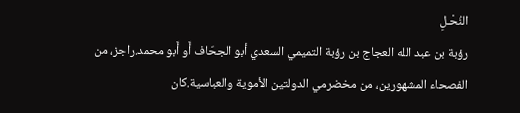النُحْـلِ
رؤبة بن عبد الله العجاج بن رؤبة التميمي السعدي أبو الجحّاف أَو أَبو محمد.راجز، من الفصحاء المشهورين، من مخضرمي الدولتين الأموية والعباسية.كان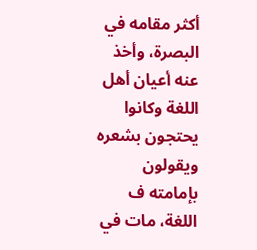أكثر مقامه في البصرة، وأخذ عنه أعيان أهل اللغة وكانوا يحتجون بشعره ويقولون بإمامته ف اللغة، مات في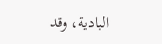البادية، وقد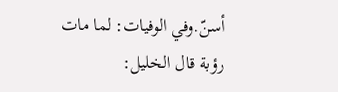أسنّ.وفي الوفيات: لما مات رؤبة قال الخليل: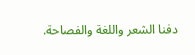دفنا الشعر واللغة والفصاحة.